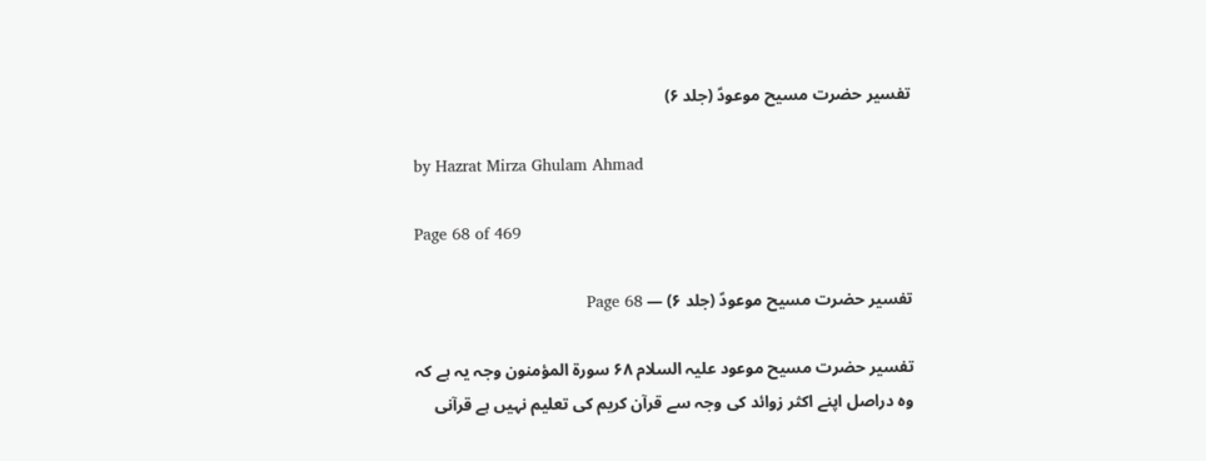تفسیر حضرت مسیح موعودؑ (جلد ۶)

by Hazrat Mirza Ghulam Ahmad

Page 68 of 469

تفسیر حضرت مسیح موعودؑ (جلد ۶) — Page 68

تفسیر حضرت مسیح موعود علیہ السلام ۶۸ سورة المؤمنون وجہ یہ ہے کہ وہ دراصل اپنے اکثر زوائد کی وجہ سے قرآن کریم کی تعلیم نہیں ہے قرآنی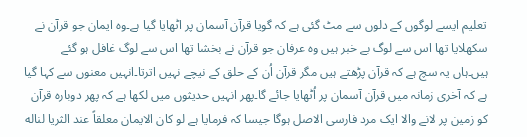تعلیم ایسے لوگوں کے دلوں سے مٹ گئی ہے کہ گویا قرآن آسمان پر اٹھایا گیا ہے۔وہ ایمان جو قرآن نے سکھلایا تھا اس سے لوگ بے خبر ہیں وہ عرفان جو قرآن نے بخشا تھا اس سے لوگ غافل ہو گئے ہیں۔ہاں یہ سچ ہے کہ قرآن پڑھتے ہیں مگر قرآن اُن کے حلق کے نیچے نہیں اترتا۔انہیں معنوں سے کہا گیا ہے کہ آخری زمانہ میں قرآن آسمان پر اُٹھایا جائے گا۔پھر انہیں حدیثوں میں لکھا ہے کہ پھر دوبارہ قرآن کو زمین پر لانے والا ایک مرد فارسی الاصل ہوگا جیسا کہ فرمایا ہے لو کان الايمان معلقاً عند الثريا لناله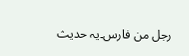رجل من فارس۔یہ حدیث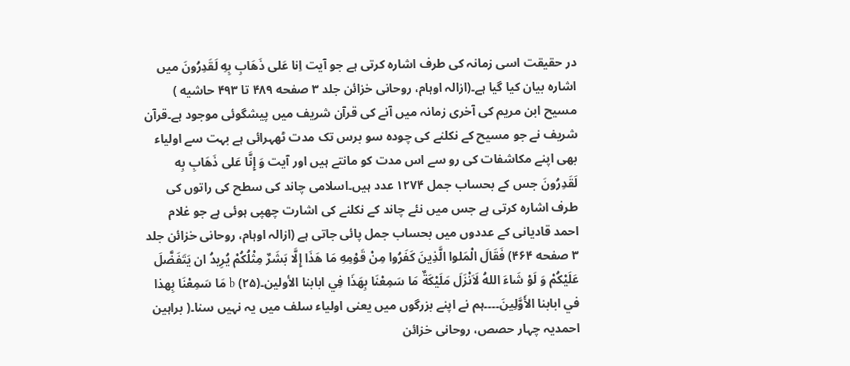در حقیقت اسی زمانہ کی طرف اشارہ کرتی ہے جو آیت اِنا عَلی ذَهَابِ بِهِ لَقَدِرُونَ میں اشارہ بیان کیا گیا ہے۔(ازالہ اوہام، روحانی خزائن جلد ۳ صفحه ۴۸۹ تا ۴۹۳ حاشیه ) مسیح ابن مریم کی آخری زمانہ میں آنے کی قرآن شریف میں پیشگوئی موجود ہے۔قرآن شریف نے جو مسیح کے نکلنے کی چودہ سو برس تک مدت ٹھہرائی ہے بہت سے اولیاء بھی اپنے مکاشفات کی رو سے اس مدت کو مانتے ہیں اور آیت وَ إِنَّا عَلى ذَهَابِ بِه لَقَدِرُونَ جس کے بحساب جمل ۱۲۷۴ عدد ہیں۔اسلامی چاند کی سطح کی راتوں کی طرف اشارہ کرتی ہے جس میں نئے چاند کے نکلنے کی اشارت چھپی ہوئی ہے جو غلام احمد قادیانی کے عددوں میں بحساب جمل پائی جاتی ہے (ازالہ اوہام، روحانی خزائن جلد ۳ صفحه ۴۶۴) فَقَالَ الْمَلوا الَّذِينَ كَفَرُوا مِنْ قَوْمِهِ مَا هَذَا إِلَّا بَشَرٌ مِثْلُكُمْ يُرِيدُ ان يَتَفَضَّلَ عَلَيْكُمْ وَ لَوْ شَاءَ اللهُ لَاَنْزَلَ مَلَيْكَةٌ مَا سَمِعْنَا بِهَذَا فِي ابابنا الأولين۔(۲۵) b مَا سَمِعْنَا بِهذا في ابابنا الأَوَّلِينَ۔۔۔۔ہم نے اپنے بزرگوں میں یعنی اولیاء سلف میں یہ نہیں سنا۔( براہین احمدیہ چہار حصص، روحانی خزائن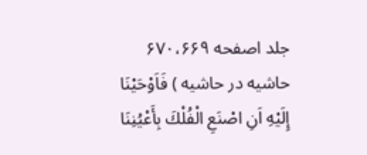جلد اصفحه ۶۷۰،۶۶۹ حاشیه در حاشیه ) فَاَوْحَيْنَا إِلَيْهِ اَنِ اصْنَعِ الْفُلْكَ بِأَعْيُنِنَا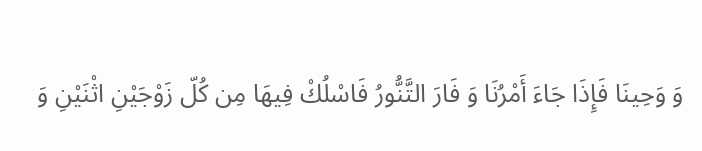وَ وَحِينَا فَإِذَا جَاءَ أَمْرُنَا وَ فَارَ التَّنُّورُ فَاسْلُكْ فِيهَا مِن كُلّ زَوْجَيْنِ اثْنَيْنِ وَ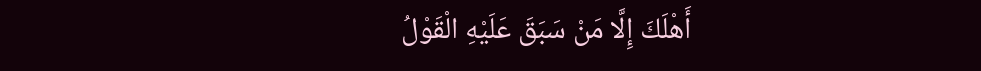أَهْلَكَ إِلَّا مَنْ سَبَقَ عَلَيْهِ الْقَوْلُ